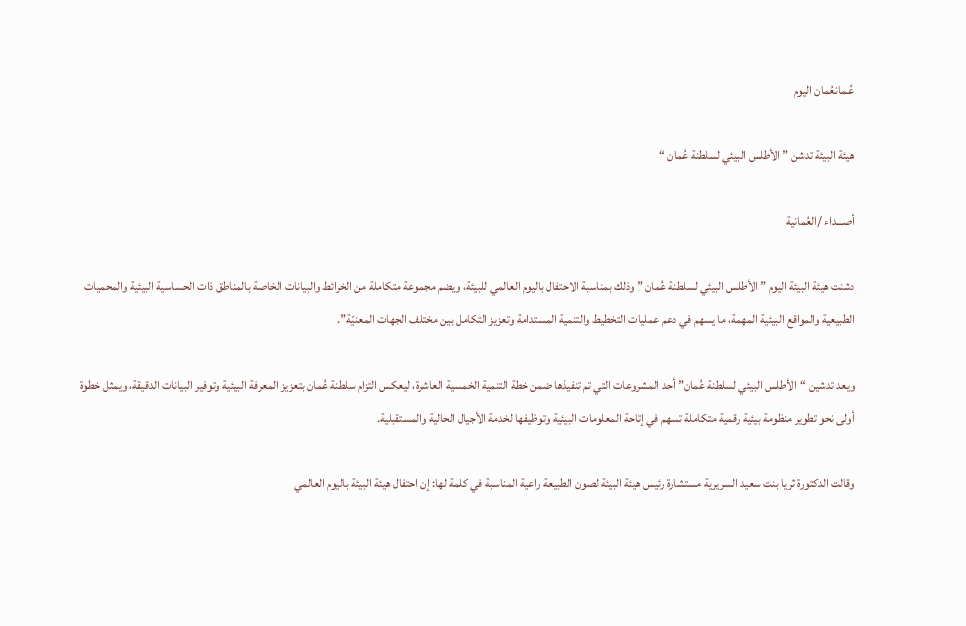عُـمانعُمان اليوم

هيئة البيئة تدشن ” الأطلس البيئي لسلطنة عُمان “

أصـــداء /العُمانية

دشنت هيئة البيئة اليوم ” الأطلس البيئي لسلطنة عُمان ” وذلك بمناسبة الاحتفال باليوم العالمي للبيئة، ويضم مجموعة متكاملة من الخرائط والبيانات الخاصة بالمناطق ذات الحساسية البيئية والمحميات الطبيعية والمواقع البيئية المهمة، ما يسهم في دعم عمليات التخطيط والتنمية المستدامة وتعزيز التكامل بين مختلف الجهات المعنيّة”.

ويعد تدشين “الأطلس البيئي لسلطنة عُمان” أحد المشروعات التي تم تنفيذها ضمن خطة التنمية الخمسية العاشرة، ليعكس التزام سلطنة عُمان بتعزيز المعرفة البيئية وتوفير البيانات الدقيقة، ويمثل خطوة أولى نحو تطوير منظومة بيئية رقمية متكاملة تسهم في إتاحة المعلومات البيئية وتوظيفها لخدمة الأجيال الحالية والمستقبلية.

وقالت الدكتورة ثريا بنت سعيد السريرية مستشارة رئيس هيئة البيئة لصون الطبيعة راعية المناسبة في كلمة لها: إن احتفال هيئة البيئة باليوم العالمي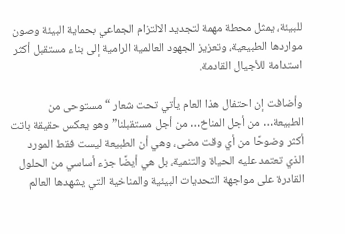للبيئة، يمثل محطة مهمة لتجديد الالتزام الجماعي بحماية البيئة وصون مواردها الطبيعية، وتعزيز الجهود العالمية الرامية إلى بناء مستقبل أكثر استدامة للأجيال القادمة.

وأضافت إن احتفال هذا العام يأتي تحت شعار “مستوحى من الطبيعة… من أجل المناخ… من أجل مستقبلنا” وهو يعكس حقيقة باتت أكثر وضوحًا من أي وقت مضى، وهي أن الطبيعة ليست فقط المورد الذي تعتمد عليه الحياة والتنمية، بل هي أيضًا جزء أساسي من الحلول القادرة على مواجهة التحديات البيئية والمناخية التي يشهدها العالم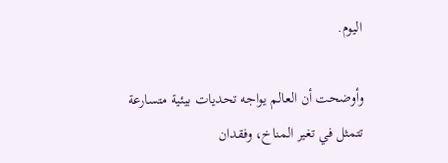اليوم.

وأوضحت أن العالم يواجه تحديات بيئية متسارعة تتمثل في تغير المناخ، وفقدان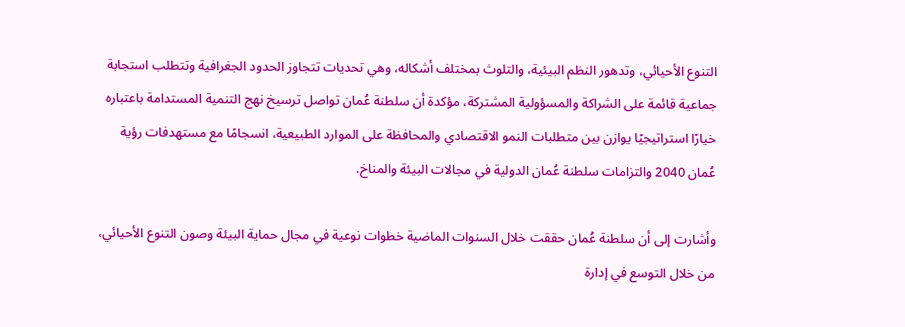التنوع الأحيائي، وتدهور النظم البيئية، والتلوث بمختلف أشكاله، وهي تحديات تتجاوز الحدود الجغرافية وتتطلب استجابة جماعية قائمة على الشراكة والمسؤولية المشتركة، مؤكدة أن سلطنة عُمان تواصل ترسيخ نهج التنمية المستدامة باعتباره خيارًا استراتيجيًا يوازن بين متطلبات النمو الاقتصادي والمحافظة على الموارد الطبيعية، انسجامًا مع مستهدفات رؤية عُمان 2040 والتزامات سلطنة عُمان الدولية في مجالات البيئة والمناخ.

وأشارت إلى أن سلطنة عُمان حققت خلال السنوات الماضية خطوات نوعية في مجال حماية البيئة وصون التنوع الأحيائي، من خلال التوسع في إدارة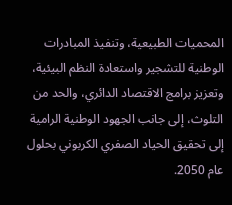المحميات الطبيعية، وتنفيذ المبادرات الوطنية للتشجير واستعادة النظم البيئية، وتعزيز برامج الاقتصاد الدائري، والحد من التلوث، إلى جانب الجهود الوطنية الرامية إلى تحقيق الحياد الصفري الكربوني بحلول عام 2050.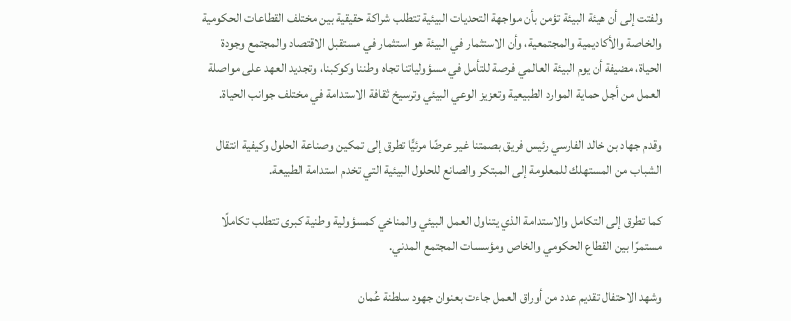ولفتت إلى أن هيئة البيئة تؤمن بأن مواجهة التحديات البيئية تتطلب شراكة حقيقية بين مختلف القطاعات الحكومية والخاصة والأكاديمية والمجتمعية، وأن الاستثمار في البيئة هو استثمار في مستقبل الاقتصاد والمجتمع وجودة الحياة، مضيفة أن يوم البيئة العالمي فرصة للتأمل في مسؤولياتنا تجاه وطننا وكوكبنا، وتجديد العهد على مواصلة العمل من أجل حماية الموارد الطبيعية وتعزيز الوعي البيئي وترسيخ ثقافة الاستدامة في مختلف جوانب الحياة.

وقدم جهاد بن خالد الفارسي رئيس فريق بصمتنا غير عرضًا مرئيًّا تطرق إلى تمكين وصناعة الحلول وكيفية انتقال الشباب من المستهلك للمعلومة إلى المبتكر والصانع للحلول البيئية التي تخدم استدامة الطبيعة.

كما تطرق إلى التكامل والاستدامة الذي يتناول العمل البيئي والمناخي كمسؤولية وطنية كبرى تتطلب تكاملًا مستمرًا بين القطاع الحكومي والخاص ومؤسسات المجتمع المدني.

وشهد الاحتفال تقديم عدد من أوراق العمل جاءت بعنوان جهود سلطنة عُمان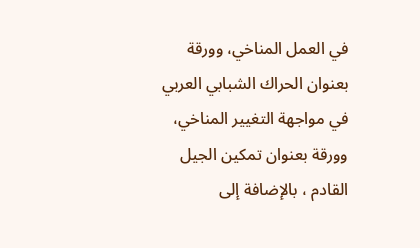في العمل المناخي، وورقة بعنوان الحراك الشبابي العربي في مواجهة التغيير المناخي، وورقة بعنوان تمكين الجيل القادم ، بالإضافة إلى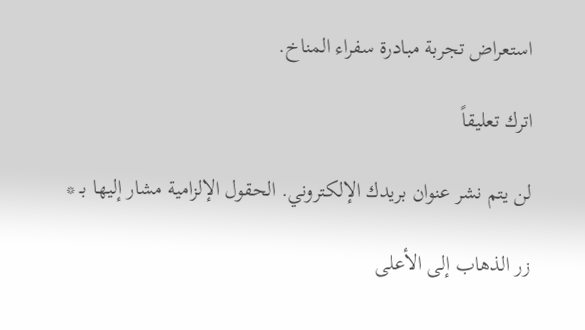استعراض تجربة مبادرة سفراء المناخ.

اترك تعليقاً

لن يتم نشر عنوان بريدك الإلكتروني. الحقول الإلزامية مشار إليها بـ *

زر الذهاب إلى الأعلى